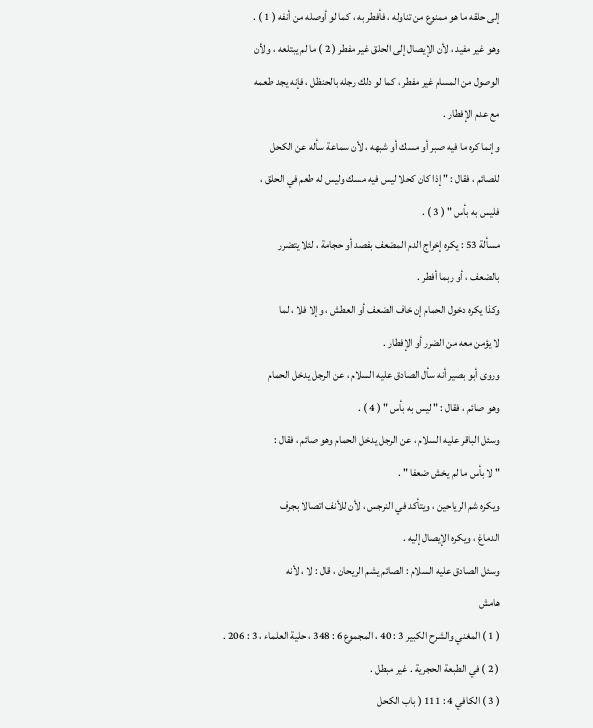إلى حلقه ما هو ممنوع من تناوله ، فأفطر به ، كما لو أوصله من أنفه ( 1 ) .
وهو غير مفيد ، لأن الإيصال إلى الحلق غير مفطر ( 2 ) ما لم يبتلعه ، ولأن
الوصول من المسام غير مفطر ، كما لو دلك رجله بالحنظل ، فإنه يجد طعمه
مع عدم الإفطار .
وإنما كره ما فيه صبر أو مسك أو شبهه ، لأن سماعة سأله عن الكحل
للصائم ، فقال : " إذا كان كحلا ليس فيه مسك وليس له طعم في الحلق ،
فليس به بأس " ( 3 ) .
مسألة 53 : يكره إخراج الدم المضعف بفصد أو حجامة ، لئلا يتضرر
بالضعف ، أو ربما أفطر .
وكذا يكره دخول الحمام إن خاف الضعف أو العطش ، وإلا فلا ، لما
لا يؤمن معه من الضرر أو الإفطار .
وروى أبو بصير أنه سأل الصادق عليه السلام ، عن الرجل يدخل الحمام
وهو صائم ، فقال : " ليس به بأس " ( 4 ) .
وسئل الباقر عليه السلام ، عن الرجل يدخل الحمام وهو صائم ، فقال :
" لا بأس ما لم يخش ضعفا " .
ويكره شم الرياحين ، ويتأكد في النرجس ، لأن للأنف اتصالا بجرف
الدماغ ، ويكره الإيصال إليه .
وسئل الصادق عليه السلام : الصائم يشم الريحان ، قال : لا ، لأنه
هامش
( 1 ) المغني والشرح الكبير 3 : 40 ، المجموع 6 : 348 ، حلية العلماء ، 3 : 206 .
( 2 ) في الطبعة الحجرية . غير مبطل .
( 3 ) الكافي 4 : 111 ( باب الكحل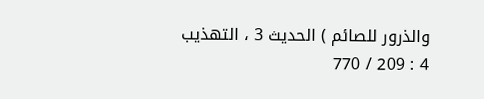والذرور للصائم ) الحديث 3 ، التهذيب 4 : 209 / 770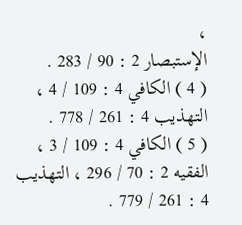،
الإستبصار 2 : 90 / 283 .
( 4 ) الكافي 4 : 109 / 4 ، التهذيب 4 : 261 / 778 .
( 5 ) الكافي 4 : 109 / 3 ، الفقيه 2 : 70 / 296 ، التهذيب 4 : 261 / 779 .